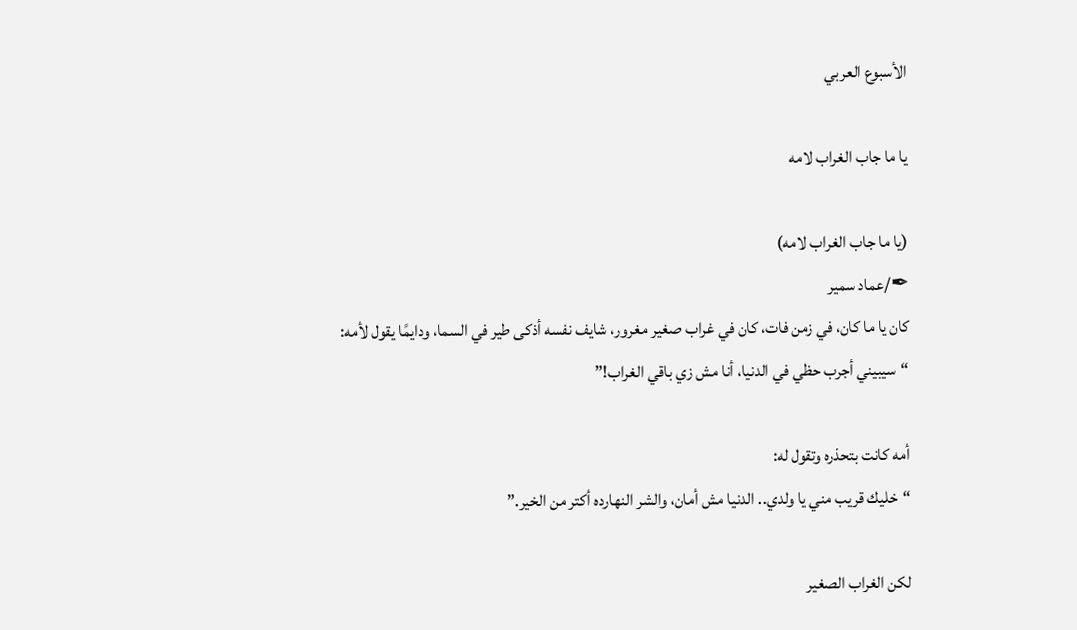الأسبوع العربي

يا ما جاب الغراب لامه

(يا ما جاب الغراب لامه)
✒/عماد سمير
كان يا ما كان، في زمن فات، كان في غراب صغير مغرور، شايف نفسه أذكى طير في السما، ودايمًا يقول لأمه:
“سيبيني أجرب حظي في الدنيا، أنا مش زي باقي الغراب!”

أمه كانت بتحذره وتقول له:
“خليك قريب مني يا ولدي.. الدنيا مش أمان، والشر النهارده أكتر من الخير.”

لكن الغراب الصغير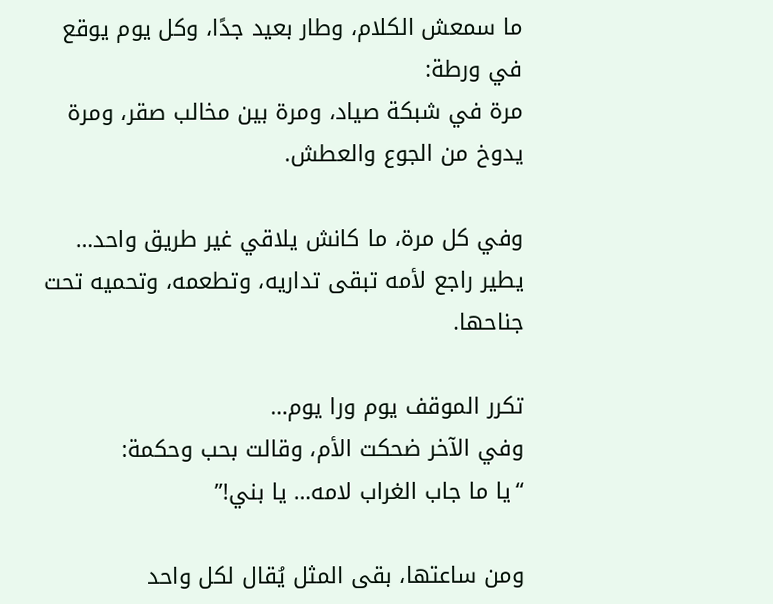ما سمعش الكلام، وطار بعيد جدًا، وكل يوم يوقع في ورطة:
مرة في شبكة صياد، ومرة بين مخالب صقر، ومرة يدوخ من الجوع والعطش.

وفي كل مرة، ما كانش يلاقي غير طريق واحد…
يطير راجع لأمه تبقى تداريه، وتطعمه، وتحميه تحت جناحها.

تكرر الموقف يوم ورا يوم…
وفي الآخر ضحكت الأم، وقالت بحب وحكمة:
“يا ما جاب الغراب لامه… يا بني!”

ومن ساعتها، بقى المثل يُقال لكل واحد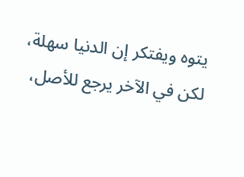يتوه ويفتكر إن الدنيا سهلة،
لكن في الآخر يرجع للأصل،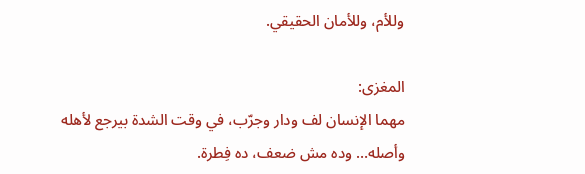وللأم، وللأمان الحقيقي.

المغزى:
مهما الإنسان لف ودار وجرّب، في وقت الشدة بيرجع لأهله وأصله… وده مش ضعف، ده فِطرة.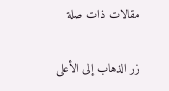مقالات ذات صلة

زر الذهاب إلى الأعلى